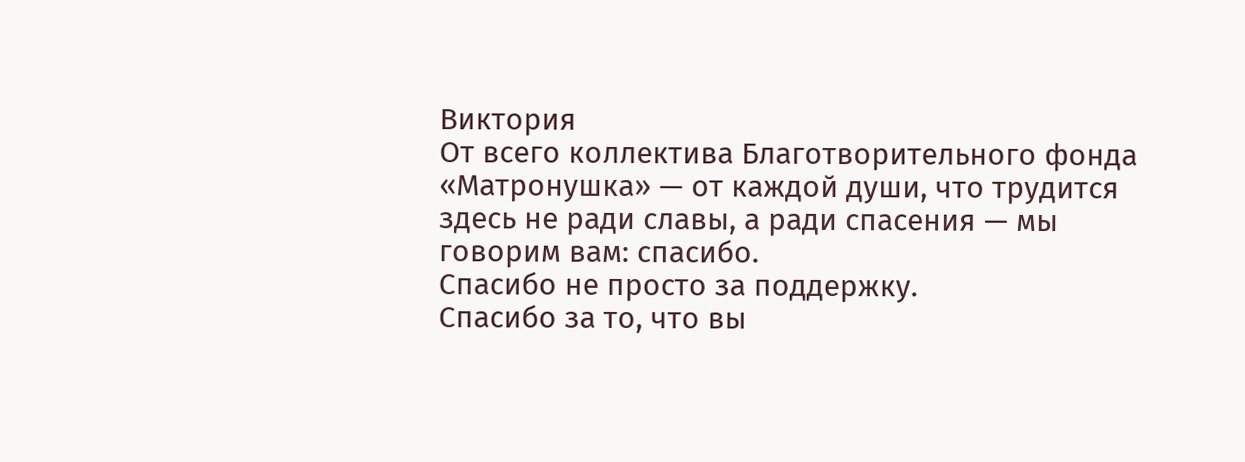Виктория
От всего коллектива Благотворительного фонда «Матронушка» — от каждой души, что трудится здесь не ради славы, а ради спасения — мы говорим вам: спасибо.
Спасибо не просто за поддержку.
Спасибо за то, что вы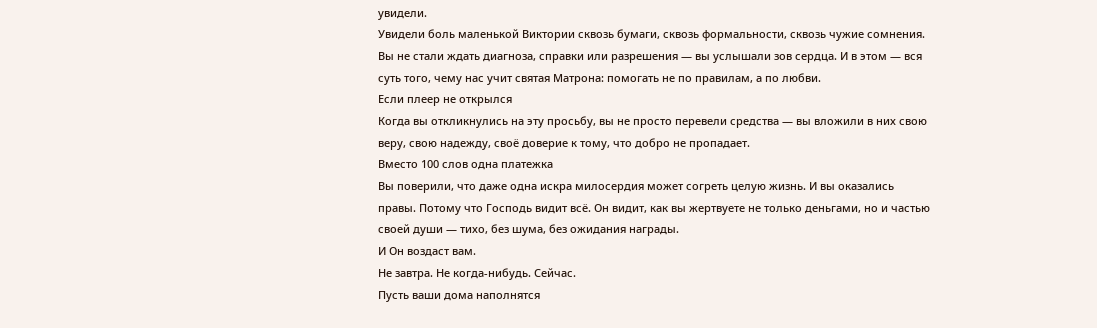увидели.
Увидели боль маленькой Виктории сквозь бумаги, сквозь формальности, сквозь чужие сомнения. Вы не стали ждать диагноза, справки или разрешения — вы услышали зов сердца. И в этом — вся суть того, чему нас учит святая Матрона: помогать не по правилам, а по любви.
Если плеер не открылся
Когда вы откликнулись на эту просьбу, вы не просто перевели средства — вы вложили в них свою веру, свою надежду, своё доверие к тому, что добро не пропадает.
Вместо 100 слов одна платежка
Вы поверили, что даже одна искра милосердия может согреть целую жизнь. И вы оказались правы. Потому что Господь видит всё. Он видит, как вы жертвуете не только деньгами, но и частью своей души — тихо, без шума, без ожидания награды.
И Он воздаст вам.
Не завтра. Не когда-нибудь. Сейчас.
Пусть ваши дома наполнятся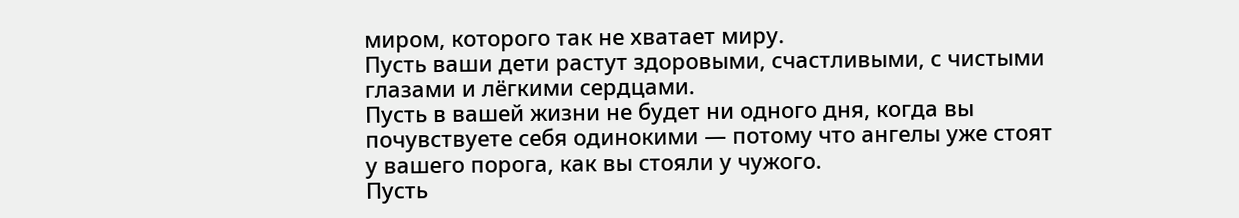миром, которого так не хватает миру.
Пусть ваши дети растут здоровыми, счастливыми, с чистыми глазами и лёгкими сердцами.
Пусть в вашей жизни не будет ни одного дня, когда вы почувствуете себя одинокими — потому что ангелы уже стоят у вашего порога, как вы стояли у чужого.
Пусть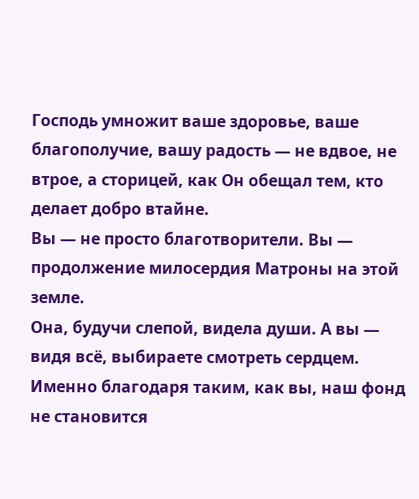Господь умножит ваше здоровье, ваше благополучие, вашу радость — не вдвое, не втрое, а сторицей, как Он обещал тем, кто делает добро втайне.
Вы — не просто благотворители. Вы — продолжение милосердия Матроны на этой земле.
Она, будучи слепой, видела души. А вы — видя всё, выбираете смотреть сердцем.
Именно благодаря таким, как вы, наш фонд не становится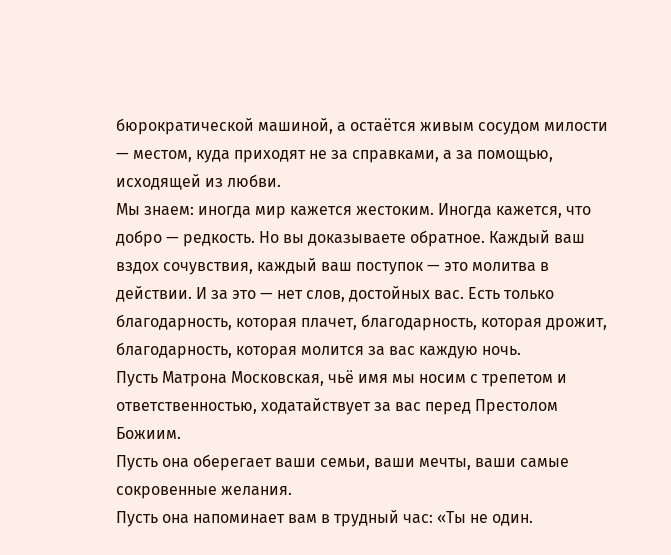бюрократической машиной, а остаётся живым сосудом милости — местом, куда приходят не за справками, а за помощью, исходящей из любви.
Мы знаем: иногда мир кажется жестоким. Иногда кажется, что добро — редкость. Но вы доказываете обратное. Каждый ваш вздох сочувствия, каждый ваш поступок — это молитва в действии. И за это — нет слов, достойных вас. Есть только благодарность, которая плачет, благодарность, которая дрожит, благодарность, которая молится за вас каждую ночь.
Пусть Матрона Московская, чьё имя мы носим с трепетом и ответственностью, ходатайствует за вас перед Престолом Божиим.
Пусть она оберегает ваши семьи, ваши мечты, ваши самые сокровенные желания.
Пусть она напоминает вам в трудный час: «Ты не один.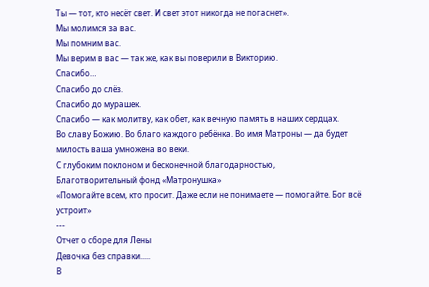Ты — тот, кто несёт свет. И свет этот никогда не погаснет».
Мы молимся за вас.
Мы помним вас.
Мы верим в вас — так же, как вы поверили в Викторию.
Спасибо…
Спасибо до слёз.
Спасибо до мурашек.
Спасибо — как молитву, как обет, как вечную память в наших сердцах.
Во славу Божию. Во благо каждого ребёнка. Во имя Матроны — да будет милость ваша умножена во веки.
С глубоким поклоном и бесконечной благодарностью,
Благотворительный фонд «Матронушка»
«Помогайте всем, кто просит. Даже если не понимаете — помогайте. Бог всё устроит»
---
Отчет о сборе для Лены
Девочка без справки.....
В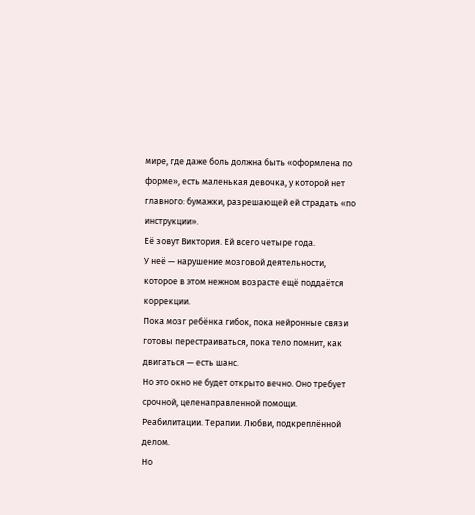мире, где даже боль должна быть «оформлена по форме», есть маленькая девочка, у которой нет главного: бумажки, разрешающей ей страдать «по инструкции».
Её зовут Виктория. Ей всего четыре года.
У неё — нарушение мозговой деятельности, которое в этом нежном возрасте ещё поддаётся коррекции.
Пока мозг ребёнка гибок, пока нейронные связи готовы перестраиваться, пока тело помнит, как двигаться — есть шанс.
Но это окно не будет открыто вечно. Оно требует срочной, целенаправленной помощи. Реабилитации. Терапии. Любви, подкреплённой делом.
Но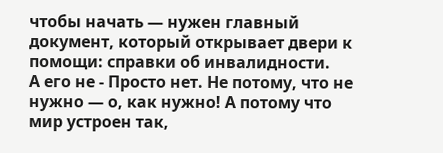чтобы начать — нужен главный документ, который открывает двери к помощи: справки об инвалидности.
А его не - Просто нет. Не потому, что не нужно — о, как нужно! А потому что мир устроен так,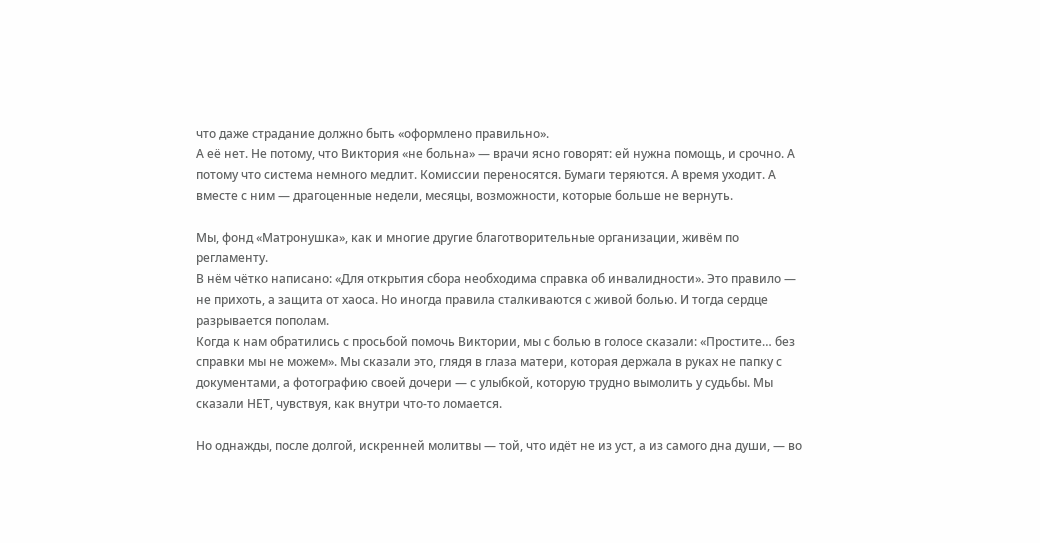что даже страдание должно быть «оформлено правильно».
А её нет. Не потому, что Виктория «не больна» — врачи ясно говорят: ей нужна помощь, и срочно. А потому что система немного медлит. Комиссии переносятся. Бумаги теряются. А время уходит. А вместе с ним — драгоценные недели, месяцы, возможности, которые больше не вернуть.

Мы, фонд «Матронушка», как и многие другие благотворительные организации, живём по регламенту.
В нём чётко написано: «Для открытия сбора необходима справка об инвалидности». Это правило — не прихоть, а защита от хаоса. Но иногда правила сталкиваются с живой болью. И тогда сердце разрывается пополам.
Когда к нам обратились с просьбой помочь Виктории, мы с болью в голосе сказали: «Простите… без справки мы не можем». Мы сказали это, глядя в глаза матери, которая держала в руках не папку с документами, а фотографию своей дочери — с улыбкой, которую трудно вымолить у судьбы. Мы сказали НЕТ, чувствуя, как внутри что-то ломается.

Но однажды, после долгой, искренней молитвы — той, что идёт не из уст, а из самого дна души, — во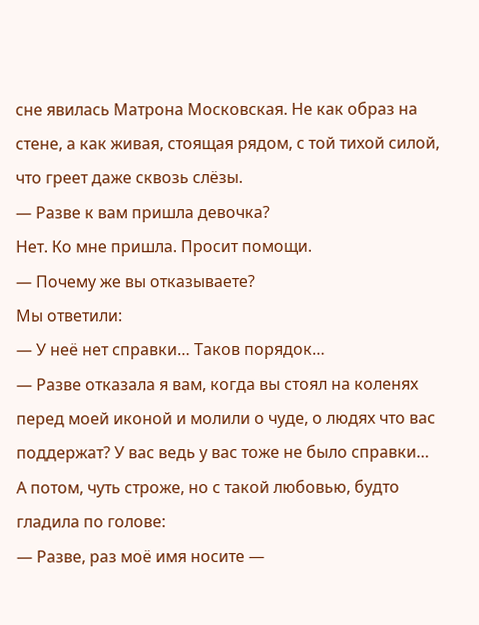сне явилась Матрона Московская. Не как образ на стене, а как живая, стоящая рядом, с той тихой силой, что греет даже сквозь слёзы.
— Разве к вам пришла девочка?
Нет. Ко мне пришла. Просит помощи.
— Почему же вы отказываете?
Мы ответили:
— У неё нет справки… Таков порядок…
— Разве отказала я вам, когда вы стоял на коленях перед моей иконой и молили о чуде, о людях что вас поддержат? У вас ведь у вас тоже не было справки…
А потом, чуть строже, но с такой любовью, будто гладила по голове:
— Разве, раз моё имя носите —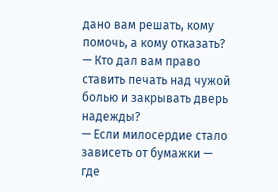дано вам решать, кому помочь, а кому отказать?
— Кто дал вам право ставить печать над чужой болью и закрывать дверь надежды?
— Если милосердие стало зависеть от бумажки — где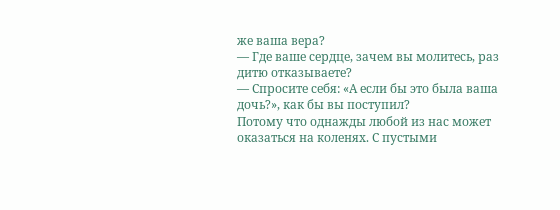же ваша вера?
— Где ваше сердце, зачем вы молитесь, раз дитю отказываете?
— Спросите себя: «А если бы это была ваша дочь?», как бы вы поступил?
Потому что однажды любой из нас может оказаться на коленях. С пустыми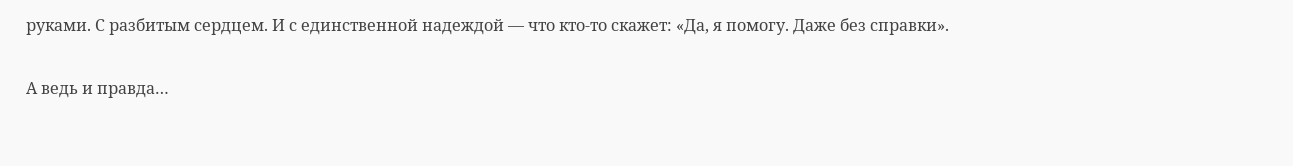руками. С разбитым сердцем. И с единственной надеждой — что кто-то скажет: «Да, я помогу. Даже без справки».

А ведь и правда…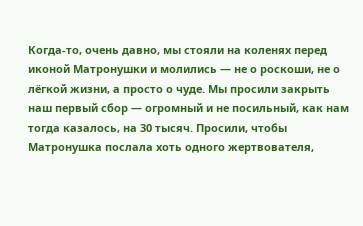Когда-то, очень давно, мы стояли на коленях перед иконой Матронушки и молились — не о роскоши, не о лёгкой жизни, а просто о чуде. Мы просили закрыть наш первый сбор — огромный и не посильный, как нам тогда казалось, на 30 тысяч. Просили, чтобы Матронушка послала хоть одного жертвователя,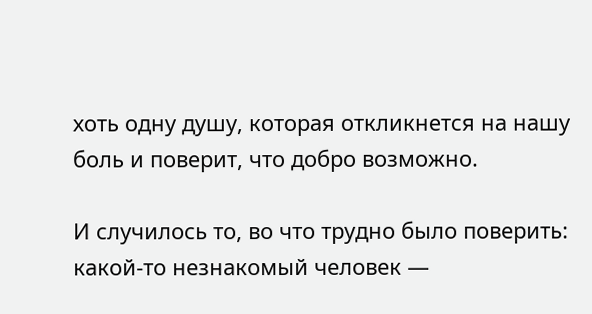хоть одну душу, которая откликнется на нашу боль и поверит, что добро возможно.

И случилось то, во что трудно было поверить:
какой-то незнакомый человек —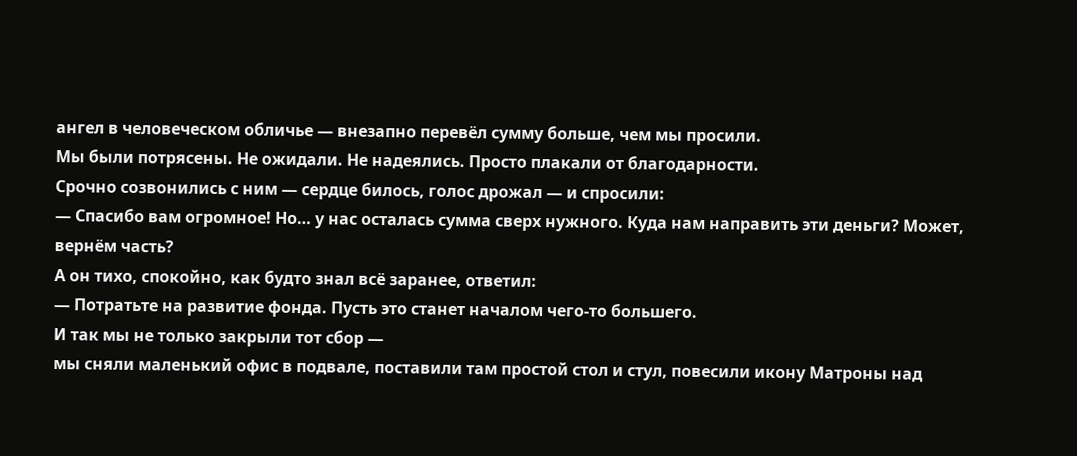ангел в человеческом обличье — внезапно перевёл сумму больше, чем мы просили.
Мы были потрясены. Не ожидали. Не надеялись. Просто плакали от благодарности.
Срочно созвонились с ним — сердце билось, голос дрожал — и спросили:
— Спасибо вам огромное! Но… у нас осталась сумма сверх нужного. Куда нам направить эти деньги? Может, вернём часть?
А он тихо, спокойно, как будто знал всё заранее, ответил:
— Потратьте на развитие фонда. Пусть это станет началом чего-то большего.
И так мы не только закрыли тот сбор —
мы сняли маленький офис в подвале, поставили там простой стол и стул, повесили икону Матроны над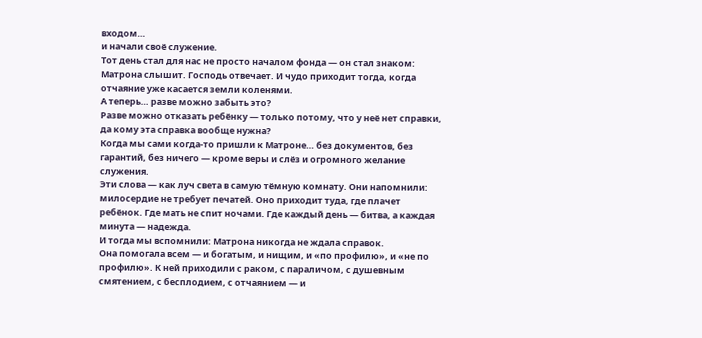входом…
и начали своё служение.
Тот день стал для нас не просто началом фонда — он стал знаком:
Матрона слышит. Господь отвечает. И чудо приходит тогда, когда отчаяние уже касается земли коленями.
А теперь… разве можно забыть это?
Разве можно отказать ребёнку — только потому, что у неё нет справки, да кому эта справка вообще нужна?
Когда мы сами когда-то пришли к Матроне… без документов, без гарантий, без ничего — кроме веры и слёз и огромного желание служения.
Эти слова — как луч света в самую тёмную комнату. Они напомнили: милосердие не требует печатей. Оно приходит туда, где плачет ребёнок. Где мать не спит ночами. Где каждый день — битва, а каждая минута — надежда.
И тогда мы вспомнили: Матрона никогда не ждала справок.
Она помогала всем — и богатым, и нищим, и «по профилю», и «не по профилю». К ней приходили с раком, с параличом, с душевным смятением, с бесплодием, с отчаянием — и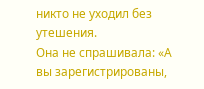никто не уходил без утешения.
Она не спрашивала: «А вы зарегистрированы,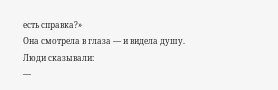есть справка?»
Она смотрела в глаза — и видела душу.
Люди сказывали:
—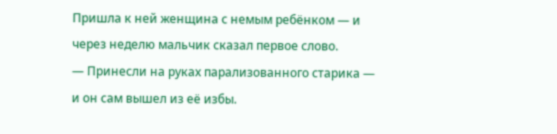Пришла к ней женщина с немым ребёнком — и через неделю мальчик сказал первое слово.
— Принесли на руках парализованного старика — и он сам вышел из её избы.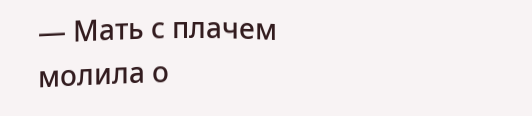— Мать с плачем молила о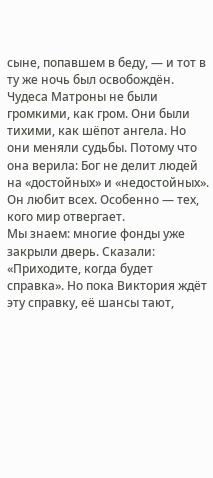сыне, попавшем в беду, — и тот в ту же ночь был освобождён.
Чудеса Матроны не были громкими, как гром. Они были тихими, как шёпот ангела. Но они меняли судьбы. Потому что она верила: Бог не делит людей на «достойных» и «недостойных». Он любит всех. Особенно — тех, кого мир отвергает.
Мы знаем: многие фонды уже закрыли дверь. Сказали: «Приходите, когда будет справка». Но пока Виктория ждёт эту справку, её шансы тают,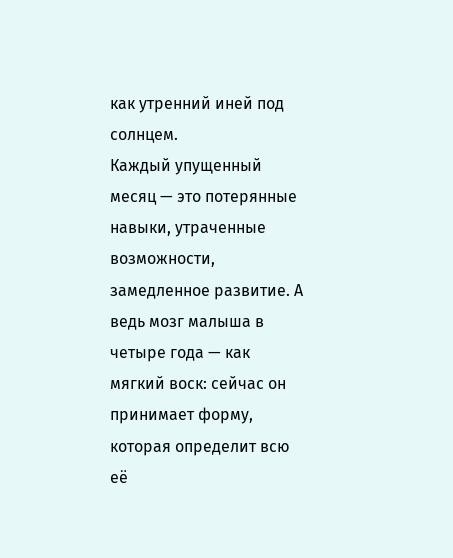как утренний иней под солнцем.
Каждый упущенный месяц — это потерянные навыки, утраченные возможности, замедленное развитие. А ведь мозг малыша в четыре года — как мягкий воск: сейчас он принимает форму, которая определит всю её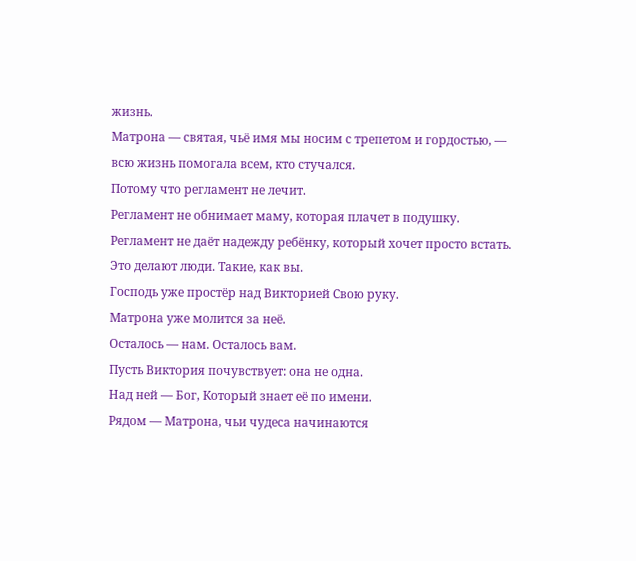жизнь.
Матрона — святая, чьё имя мы носим с трепетом и гордостью, — всю жизнь помогала всем, кто стучался.
Потому что регламент не лечит.
Регламент не обнимает маму, которая плачет в подушку.
Регламент не даёт надежду ребёнку, который хочет просто встать.
Это делают люди. Такие, как вы.
Господь уже простёр над Викторией Свою руку.
Матрона уже молится за неё.
Осталось — нам. Осталось вам.
Пусть Виктория почувствует: она не одна.
Над ней — Бог, Который знает её по имени.
Рядом — Матрона, чьи чудеса начинаются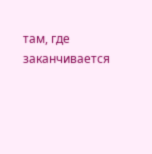там, где заканчивается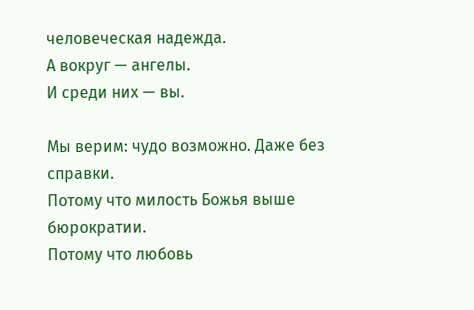человеческая надежда.
А вокруг — ангелы.
И среди них — вы.

Мы верим: чудо возможно. Даже без справки.
Потому что милость Божья выше бюрократии.
Потому что любовь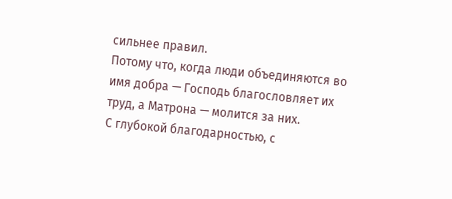сильнее правил.
Потому что, когда люди объединяются во имя добра — Господь благословляет их труд, а Матрона — молится за них.
С глубокой благодарностью, с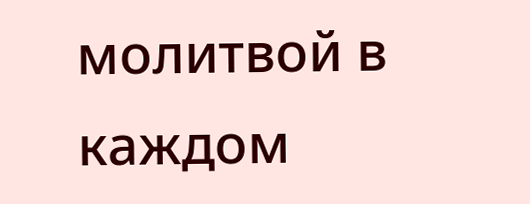молитвой в каждом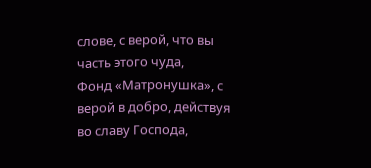слове, с верой, что вы часть этого чуда,
Фонд «Матронушка», с верой в добро, действуя во славу Господа,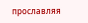прославляя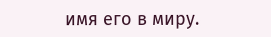имя его в миру.